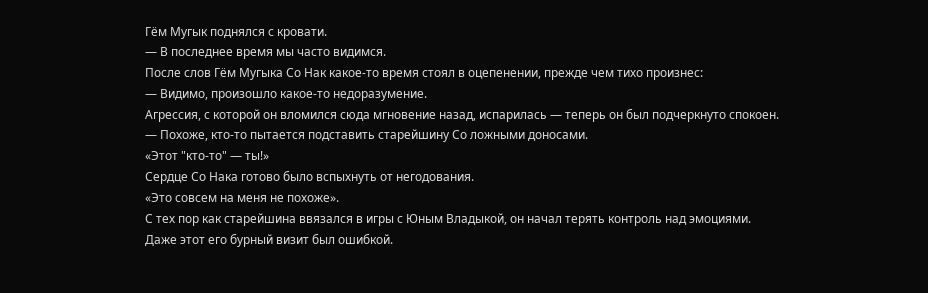Гём Мугык поднялся с кровати.
— В последнее время мы часто видимся.
После слов Гём Мугыка Со Нак какое-то время стоял в оцепенении, прежде чем тихо произнес:
— Видимо, произошло какое-то недоразумение.
Агрессия, с которой он вломился сюда мгновение назад, испарилась — теперь он был подчеркнуто спокоен.
— Похоже, кто-то пытается подставить старейшину Со ложными доносами.
«Этот "кто-то" — ты!»
Сердце Со Нака готово было вспыхнуть от негодования.
«Это совсем на меня не похоже».
С тех пор как старейшина ввязался в игры с Юным Владыкой, он начал терять контроль над эмоциями.
Даже этот его бурный визит был ошибкой.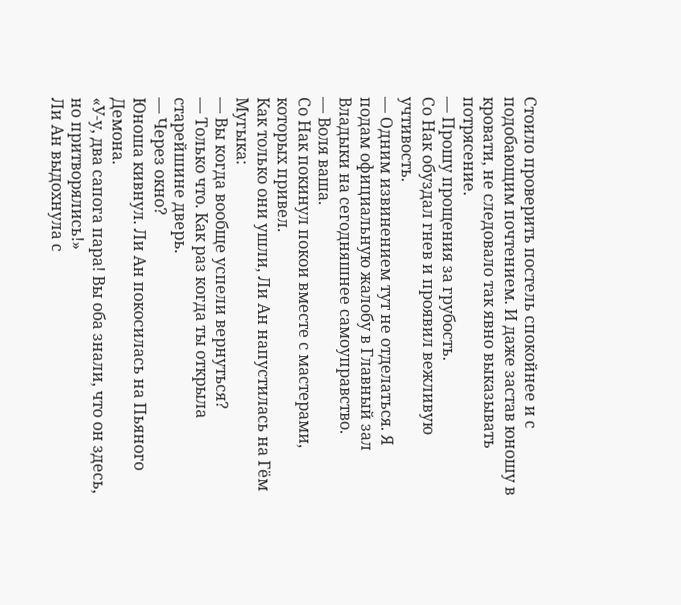Стоило проверить постель спокойнее и с подобающим почтением. И даже застав юношу в кровати, не следовало так явно выказывать потрясение.
— Прошу прощения за грубость.
Со Нак обуздал гнев и проявил вежливую учтивость.
— Одним извинением тут не отделаться. Я подам официальную жалобу в Главный зал Владыки на сегодняшнее самоуправство.
— Воля ваша.
Со Нак покинул покои вместе с мастерами, которых привел.
Как только они ушли, Ли Ан напустилась на Гём Мугыка:
— Вы когда вообще успели вернуться?
— Только что. Как раз когда ты открыла старейшине дверь.
— Через окно?
Юноша кивнул. Ли Ан покосилась на Пьяного Демона.
«У-у, два сапога пара! Вы оба знали, что он здесь, но притворялись!»
Ли Ан выдохнула с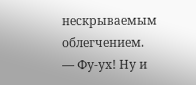нескрываемым облегчением.
— Фу-ух! Ну и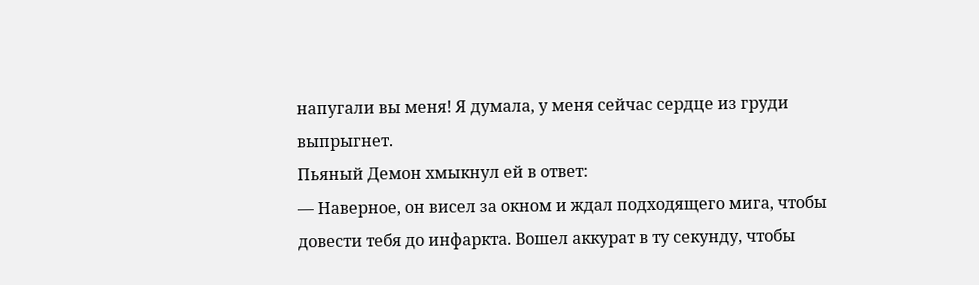напугали вы меня! Я думала, у меня сейчас сердце из груди выпрыгнет.
Пьяный Демон хмыкнул ей в ответ:
— Наверное, он висел за окном и ждал подходящего мига, чтобы довести тебя до инфаркта. Вошел аккурат в ту секунду, чтобы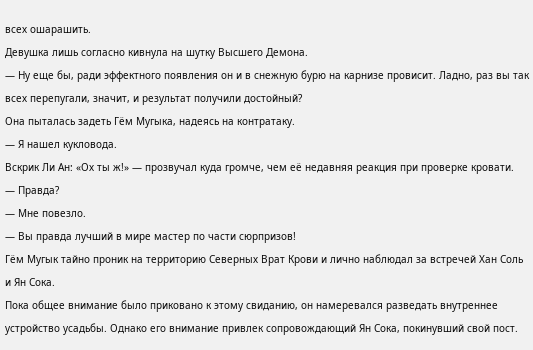всех ошарашить.
Девушка лишь согласно кивнула на шутку Высшего Демона.
— Ну еще бы, ради эффектного появления он и в снежную бурю на карнизе провисит. Ладно, раз вы так всех перепугали, значит, и результат получили достойный?
Она пыталась задеть Гём Мугыка, надеясь на контратаку.
— Я нашел кукловода.
Вскрик Ли Ан: «Ох ты ж!» — прозвучал куда громче, чем её недавняя реакция при проверке кровати.
— Правда?
— Мне повезло.
— Вы правда лучший в мире мастер по части сюрпризов!
Гём Мугык тайно проник на территорию Северных Врат Крови и лично наблюдал за встречей Хан Соль и Ян Сока.
Пока общее внимание было приковано к этому свиданию, он намеревался разведать внутреннее устройство усадьбы. Однако его внимание привлек сопровождающий Ян Сока, покинувший свой пост.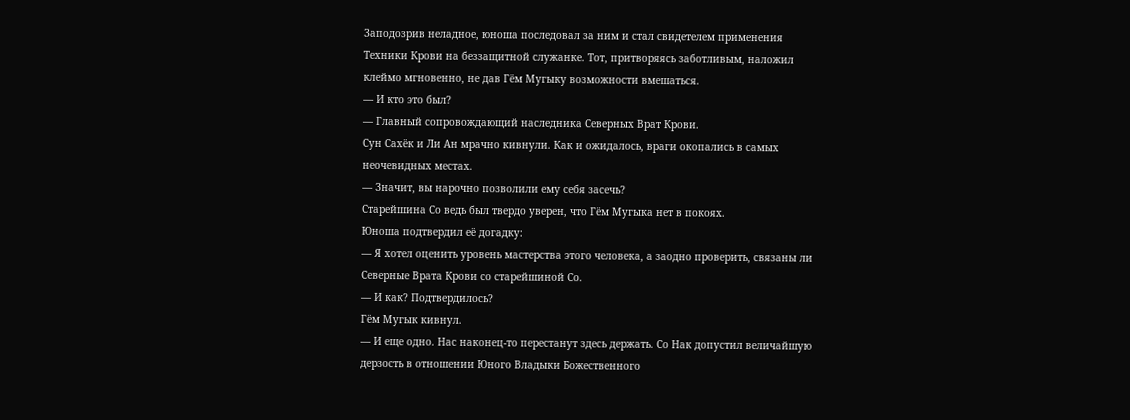Заподозрив неладное, юноша последовал за ним и стал свидетелем применения Техники Крови на беззащитной служанке. Тот, притворяясь заботливым, наложил клеймо мгновенно, не дав Гём Мугыку возможности вмешаться.
— И кто это был?
— Главный сопровождающий наследника Северных Врат Крови.
Сун Сахёк и Ли Ан мрачно кивнули. Как и ожидалось, враги окопались в самых неочевидных местах.
— Значит, вы нарочно позволили ему себя засечь?
Старейшина Со ведь был твердо уверен, что Гём Мугыка нет в покоях.
Юноша подтвердил её догадку:
— Я хотел оценить уровень мастерства этого человека, а заодно проверить, связаны ли Северные Врата Крови со старейшиной Со.
— И как? Подтвердилось?
Гём Мугык кивнул.
— И еще одно. Нас наконец-то перестанут здесь держать. Со Нак допустил величайшую дерзость в отношении Юного Владыки Божественного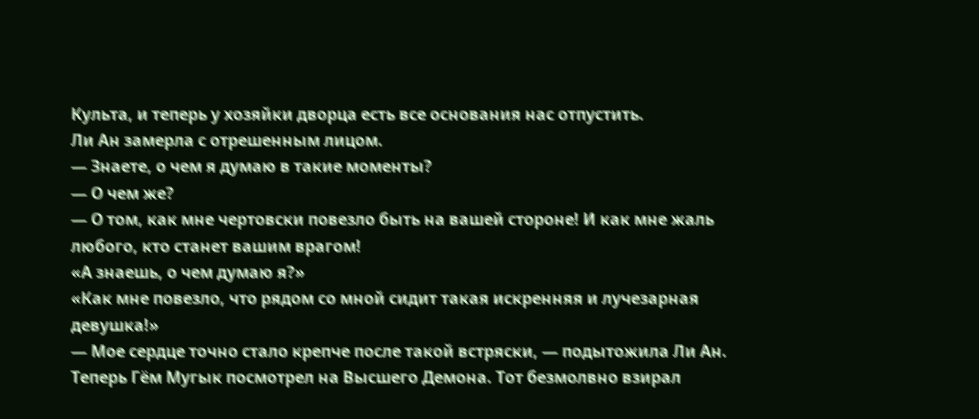Культа, и теперь у хозяйки дворца есть все основания нас отпустить.
Ли Ан замерла с отрешенным лицом.
— Знаете, о чем я думаю в такие моменты?
— О чем же?
— О том, как мне чертовски повезло быть на вашей стороне! И как мне жаль любого, кто станет вашим врагом!
«А знаешь, о чем думаю я?»
«Как мне повезло, что рядом со мной сидит такая искренняя и лучезарная девушка!»
— Мое сердце точно стало крепче после такой встряски, — подытожила Ли Ан.
Теперь Гём Мугык посмотрел на Высшего Демона. Тот безмолвно взирал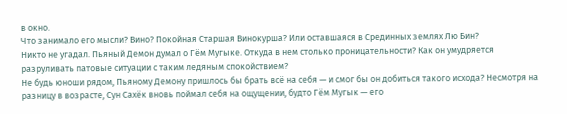в окно.
Что занимало его мысли? Вино? Покойная Старшая Винокурша? Или оставшаяся в Срединных землях Лю Бин?
Никто не угадал. Пьяный Демон думал о Гём Мугыке. Откуда в нем столько проницательности? Как он умудряется разруливать патовые ситуации с таким ледяным спокойствием?
Не будь юноши рядом, Пьяному Демону пришлось бы брать всё на себя — и смог бы он добиться такого исхода? Несмотря на разницу в возрасте, Сун Сахёк вновь поймал себя на ощущении, будто Гём Мугык — его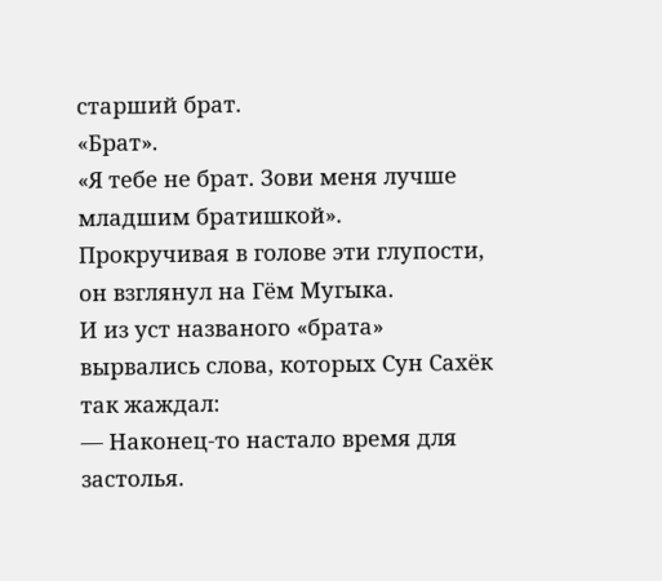старший брат.
«Брат».
«Я тебе не брат. Зови меня лучше младшим братишкой».
Прокручивая в голове эти глупости, он взглянул на Гём Мугыка.
И из уст названого «брата» вырвались слова, которых Сун Сахёк так жаждал:
— Наконец-то настало время для застолья.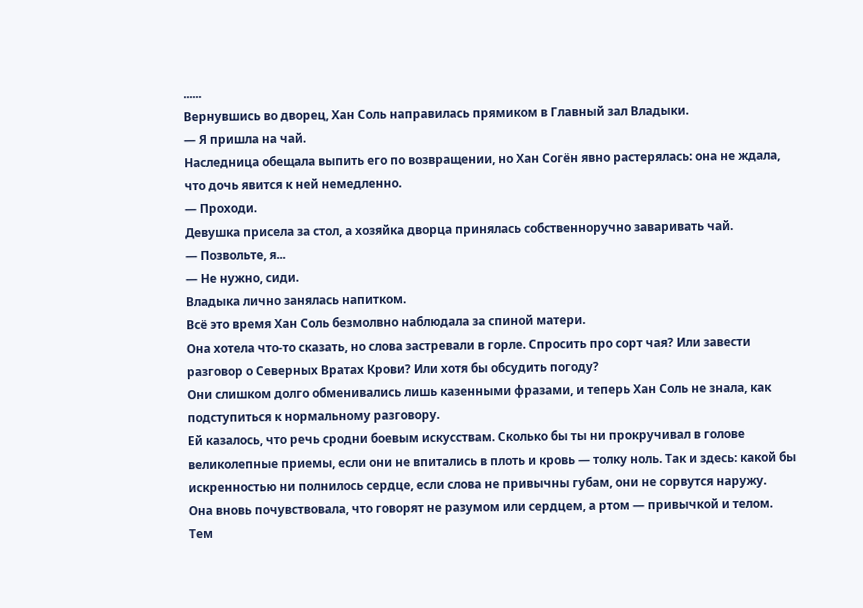......
Вернувшись во дворец, Хан Соль направилась прямиком в Главный зал Владыки.
— Я пришла на чай.
Наследница обещала выпить его по возвращении, но Хан Согён явно растерялась: она не ждала, что дочь явится к ней немедленно.
— Проходи.
Девушка присела за стол, а хозяйка дворца принялась собственноручно заваривать чай.
— Позвольте, я...
— Не нужно, сиди.
Владыка лично занялась напитком.
Всё это время Хан Соль безмолвно наблюдала за спиной матери.
Она хотела что-то сказать, но слова застревали в горле. Спросить про сорт чая? Или завести разговор о Северных Вратах Крови? Или хотя бы обсудить погоду?
Они слишком долго обменивались лишь казенными фразами, и теперь Хан Соль не знала, как подступиться к нормальному разговору.
Ей казалось, что речь сродни боевым искусствам. Сколько бы ты ни прокручивал в голове великолепные приемы, если они не впитались в плоть и кровь — толку ноль. Так и здесь: какой бы искренностью ни полнилось сердце, если слова не привычны губам, они не сорвутся наружу.
Она вновь почувствовала, что говорят не разумом или сердцем, а ртом — привычкой и телом.
Тем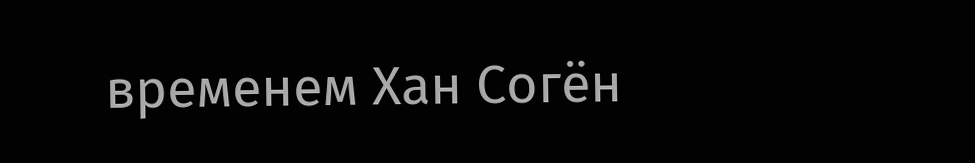временем Хан Согён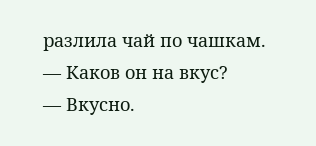разлила чай по чашкам.
— Каков он на вкус?
— Вкусно.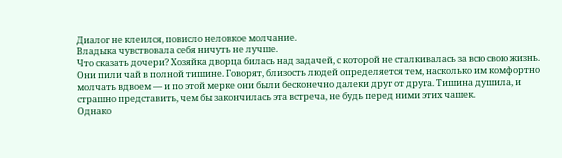Диалог не клеился, повисло неловкое молчание.
Владыка чувствовала себя ничуть не лучше.
Что сказать дочери? Хозяйка дворца билась над задачей, с которой не сталкивалась за всю свою жизнь.
Они пили чай в полной тишине. Говорят, близость людей определяется тем, насколько им комфортно молчать вдвоем — и по этой мерке они были бесконечно далеки друг от друга. Тишина душила, и страшно представить, чем бы закончилась эта встреча, не будь перед ними этих чашек.
Однако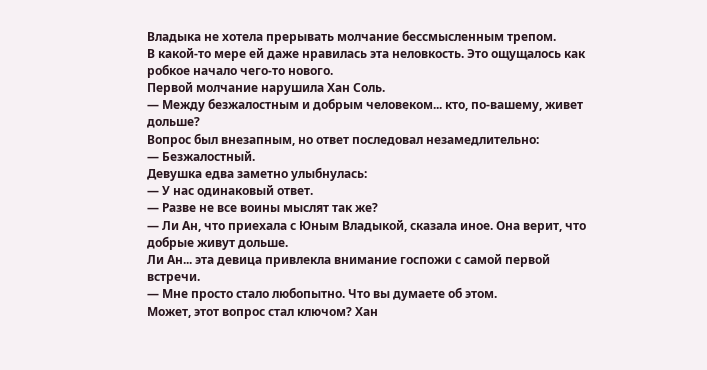Владыка не хотела прерывать молчание бессмысленным трепом.
В какой-то мере ей даже нравилась эта неловкость. Это ощущалось как робкое начало чего-то нового.
Первой молчание нарушила Хан Соль.
— Между безжалостным и добрым человеком... кто, по-вашему, живет дольше?
Вопрос был внезапным, но ответ последовал незамедлительно:
— Безжалостный.
Девушка едва заметно улыбнулась:
— У нас одинаковый ответ.
— Разве не все воины мыслят так же?
— Ли Ан, что приехала с Юным Владыкой, сказала иное. Она верит, что добрые живут дольше.
Ли Ан... эта девица привлекла внимание госпожи с самой первой встречи.
— Мне просто стало любопытно. Что вы думаете об этом.
Может, этот вопрос стал ключом? Хан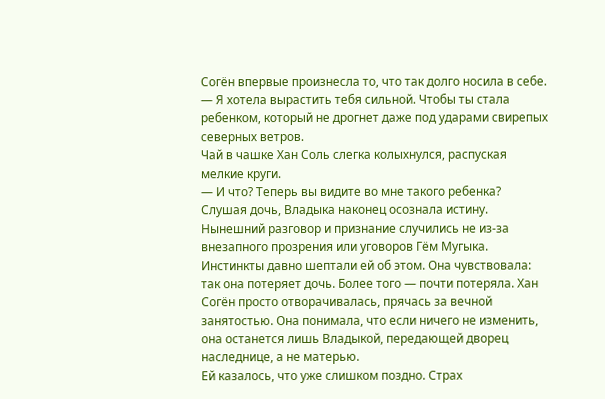Согён впервые произнесла то, что так долго носила в себе.
— Я хотела вырастить тебя сильной. Чтобы ты стала ребенком, который не дрогнет даже под ударами свирепых северных ветров.
Чай в чашке Хан Соль слегка колыхнулся, распуская мелкие круги.
— И что? Теперь вы видите во мне такого ребенка?
Слушая дочь, Владыка наконец осознала истину.
Нынешний разговор и признание случились не из-за внезапного прозрения или уговоров Гём Мугыка.
Инстинкты давно шептали ей об этом. Она чувствовала: так она потеряет дочь. Более того — почти потеряла. Хан Согён просто отворачивалась, прячась за вечной занятостью. Она понимала, что если ничего не изменить, она останется лишь Владыкой, передающей дворец наследнице, а не матерью.
Ей казалось, что уже слишком поздно. Страх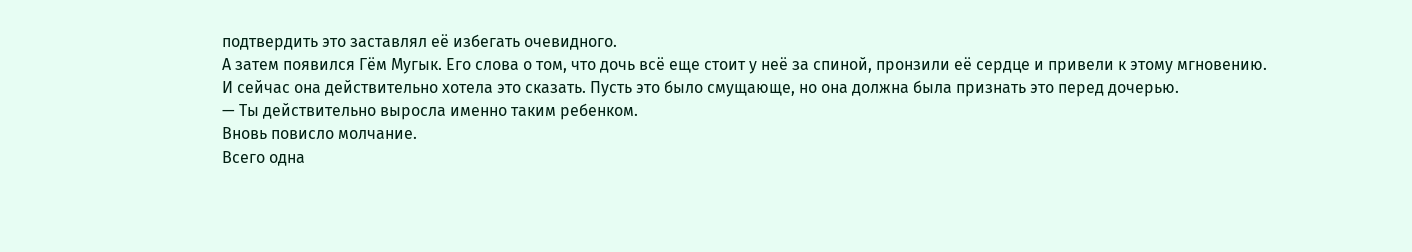подтвердить это заставлял её избегать очевидного.
А затем появился Гём Мугык. Его слова о том, что дочь всё еще стоит у неё за спиной, пронзили её сердце и привели к этому мгновению.
И сейчас она действительно хотела это сказать. Пусть это было смущающе, но она должна была признать это перед дочерью.
— Ты действительно выросла именно таким ребенком.
Вновь повисло молчание.
Всего одна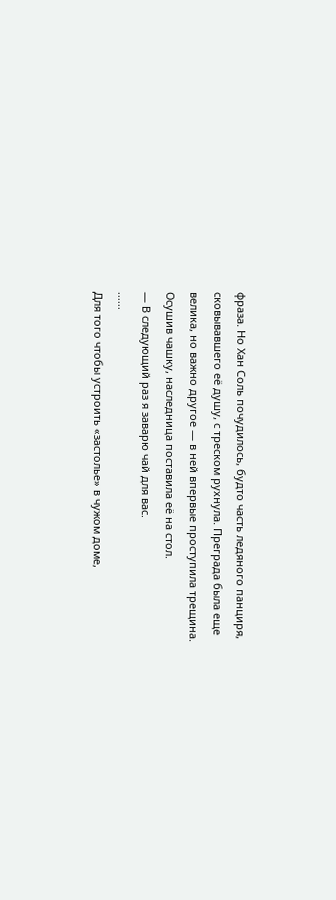фраза. Но Хан Соль почудилось, будто часть ледяного панциря, сковывавшего её душу, с треском рухнула. Преграда была еще велика, но важно другое — в ней впервые проступила трещина.
Осушив чашку, наследница поставила её на стол.
— В следующий раз я заварю чай для вас.
......
Для того чтобы устроить «застолье» в чужом доме,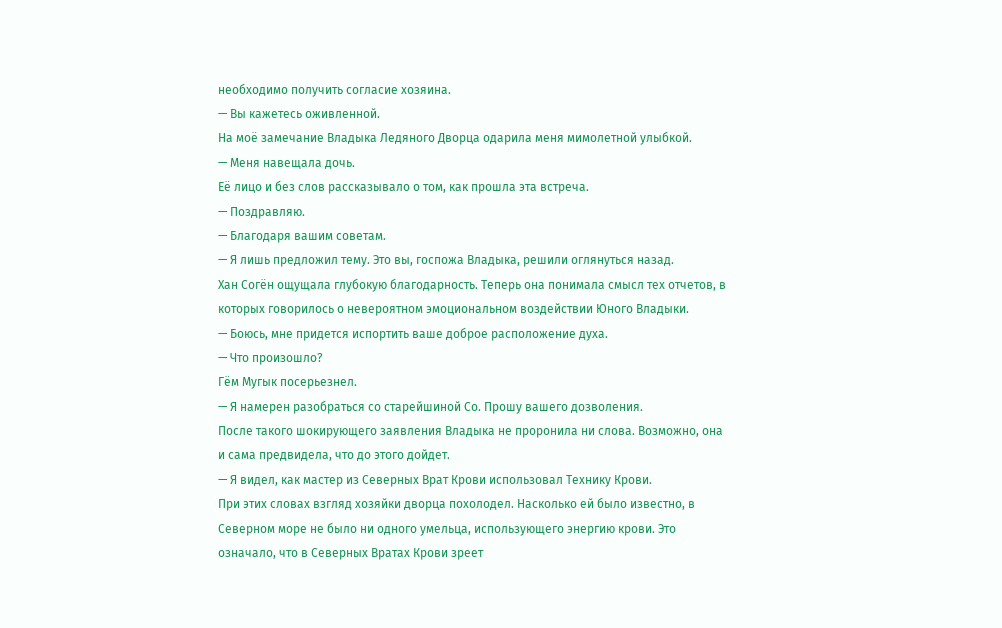необходимо получить согласие хозяина.
— Вы кажетесь оживленной.
На моё замечание Владыка Ледяного Дворца одарила меня мимолетной улыбкой.
— Меня навещала дочь.
Её лицо и без слов рассказывало о том, как прошла эта встреча.
— Поздравляю.
— Благодаря вашим советам.
— Я лишь предложил тему. Это вы, госпожа Владыка, решили оглянуться назад.
Хан Согён ощущала глубокую благодарность. Теперь она понимала смысл тех отчетов, в которых говорилось о невероятном эмоциональном воздействии Юного Владыки.
— Боюсь, мне придется испортить ваше доброе расположение духа.
— Что произошло?
Гём Мугык посерьезнел.
— Я намерен разобраться со старейшиной Со. Прошу вашего дозволения.
После такого шокирующего заявления Владыка не проронила ни слова. Возможно, она и сама предвидела, что до этого дойдет.
— Я видел, как мастер из Северных Врат Крови использовал Технику Крови.
При этих словах взгляд хозяйки дворца похолодел. Насколько ей было известно, в Северном море не было ни одного умельца, использующего энергию крови. Это означало, что в Северных Вратах Крови зреет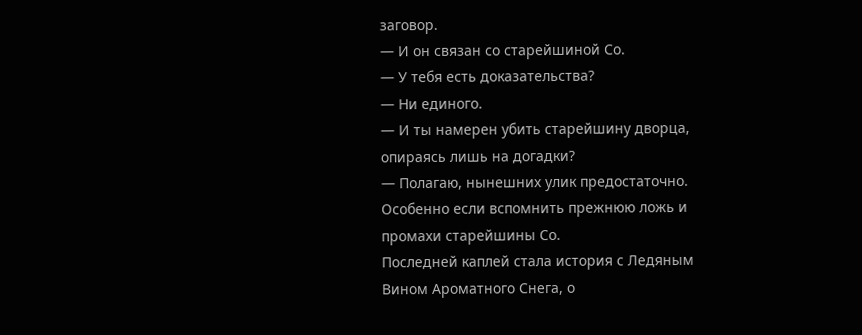заговор.
— И он связан со старейшиной Со.
— У тебя есть доказательства?
— Ни единого.
— И ты намерен убить старейшину дворца, опираясь лишь на догадки?
— Полагаю, нынешних улик предостаточно. Особенно если вспомнить прежнюю ложь и промахи старейшины Со.
Последней каплей стала история с Ледяным Вином Ароматного Снега, о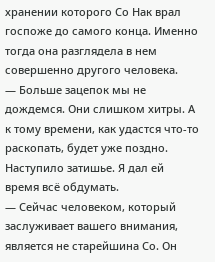хранении которого Со Нак врал госпоже до самого конца. Именно тогда она разглядела в нем совершенно другого человека.
— Больше зацепок мы не дождемся. Они слишком хитры. А к тому времени, как удастся что-то раскопать, будет уже поздно.
Наступило затишье. Я дал ей время всё обдумать.
— Сейчас человеком, который заслуживает вашего внимания, является не старейшина Со. Он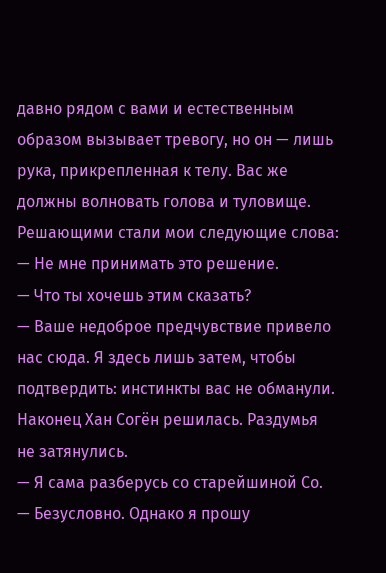давно рядом с вами и естественным образом вызывает тревогу, но он — лишь рука, прикрепленная к телу. Вас же должны волновать голова и туловище.
Решающими стали мои следующие слова:
— Не мне принимать это решение.
— Что ты хочешь этим сказать?
— Ваше недоброе предчувствие привело нас сюда. Я здесь лишь затем, чтобы подтвердить: инстинкты вас не обманули.
Наконец Хан Согён решилась. Раздумья не затянулись.
— Я сама разберусь со старейшиной Со.
— Безусловно. Однако я прошу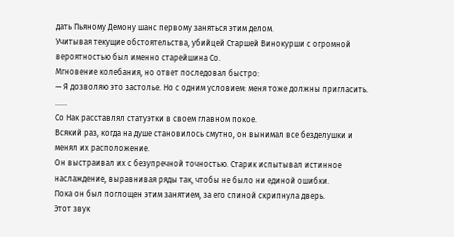дать Пьяному Демону шанс первому заняться этим делом.
Учитывая текущие обстоятельства, убийцей Старшей Винокурши с огромной вероятностью был именно старейшина Со.
Мгновение колебания, но ответ последовал быстро:
— Я дозволяю это застолье. Но с одним условием: меня тоже должны пригласить.
......
Со Нак расставлял статуэтки в своем главном покое.
Всякий раз, когда на душе становилось смутно, он вынимал все безделушки и менял их расположение.
Он выстраивал их с безупречной точностью. Старик испытывал истинное наслаждение, выравнивая ряды так, чтобы не было ни единой ошибки.
Пока он был поглощен этим занятием, за его спиной скрипнула дверь.
Этот звук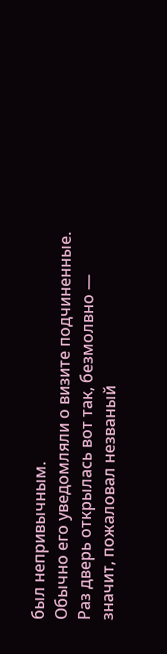был непривычным.
Обычно его уведомляли о визите подчиненные.
Раз дверь открылась вот так, безмолвно — значит, пожаловал незваный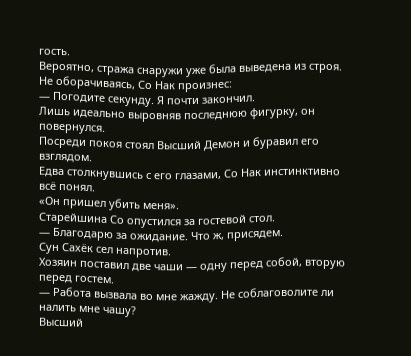гость.
Вероятно, стража снаружи уже была выведена из строя.
Не оборачиваясь, Со Нак произнес:
— Погодите секунду. Я почти закончил.
Лишь идеально выровняв последнюю фигурку, он повернулся.
Посреди покоя стоял Высший Демон и буравил его взглядом.
Едва столкнувшись с его глазами, Со Нак инстинктивно всё понял.
«Он пришел убить меня».
Старейшина Со опустился за гостевой стол.
— Благодарю за ожидание. Что ж, присядем.
Сун Сахёк сел напротив.
Хозяин поставил две чаши — одну перед собой, вторую перед гостем.
— Работа вызвала во мне жажду. Не соблаговолите ли налить мне чашу?
Высший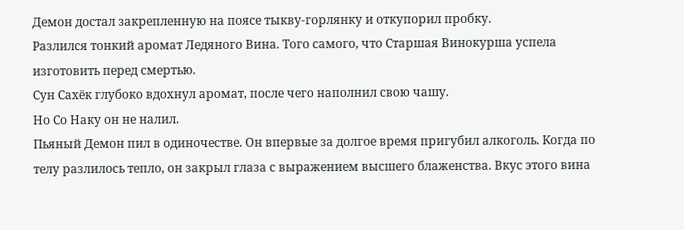Демон достал закрепленную на поясе тыкву-горлянку и откупорил пробку.
Разлился тонкий аромат Ледяного Вина. Того самого, что Старшая Винокурша успела изготовить перед смертью.
Сун Сахёк глубоко вдохнул аромат, после чего наполнил свою чашу.
Но Со Наку он не налил.
Пьяный Демон пил в одиночестве. Он впервые за долгое время пригубил алкоголь. Когда по телу разлилось тепло, он закрыл глаза с выражением высшего блаженства. Вкус этого вина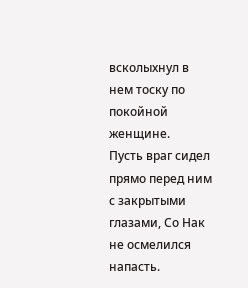всколыхнул в нем тоску по покойной женщине.
Пусть враг сидел прямо перед ним с закрытыми глазами, Со Нак не осмелился напасть.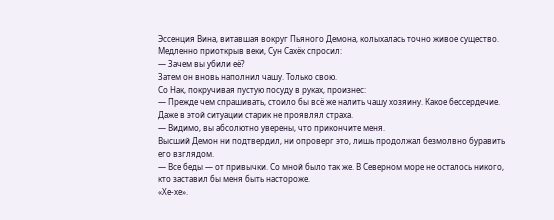Эссенция Вина, витавшая вокруг Пьяного Демона, колыхалась точно живое существо.
Медленно приоткрыв веки, Сун Сахёк спросил:
— Зачем вы убили её?
Затем он вновь наполнил чашу. Только свою.
Со Нак, покручивая пустую посуду в руках, произнес:
— Прежде чем спрашивать, стоило бы всё же налить чашу хозяину. Какое бессердечие.
Даже в этой ситуации старик не проявлял страха.
— Видимо, вы абсолютно уверены, что прикончите меня.
Высший Демон ни подтвердил, ни опроверг это, лишь продолжал безмолвно буравить его взглядом.
— Все беды — от привычки. Со мной было так же. В Северном море не осталось никого, кто заставил бы меня быть настороже.
«Хе-хе».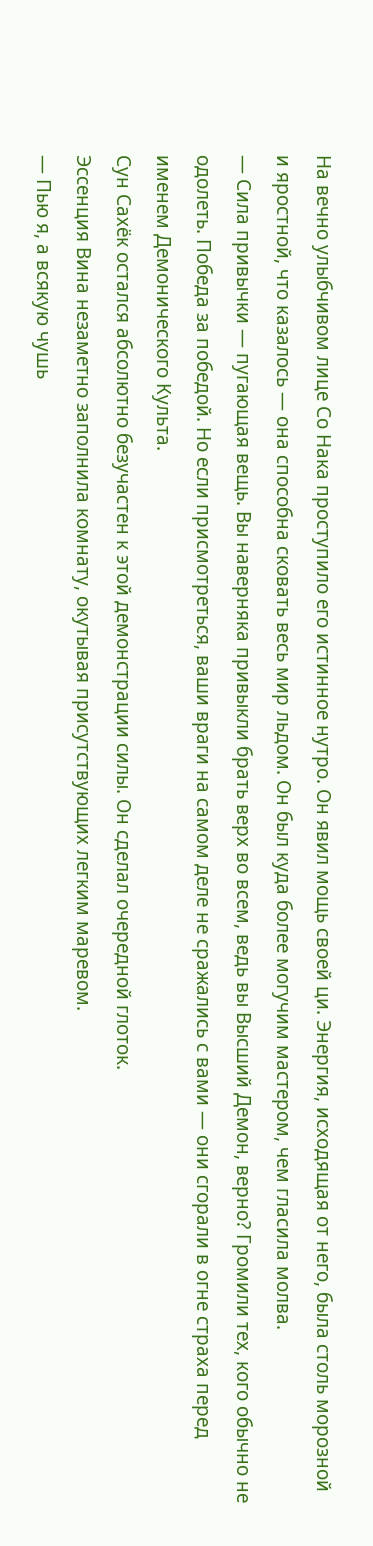На вечно улыбчивом лице Со Нака проступило его истинное нутро. Он явил мощь своей ци. Энергия, исходящая от него, была столь морозной и яростной, что казалось — она способна сковать весь мир льдом. Он был куда более могучим мастером, чем гласила молва.
— Сила привычки — пугающая вещь. Вы наверняка привыкли брать верх во всем, ведь вы Высший Демон, верно? Громили тех, кого обычно не одолеть. Победа за победой. Но если присмотреться, ваши враги на самом деле не сражались с вами — они сгорали в огне страха перед именем Демонического Культа.
Сун Сахёк остался абсолютно безучастен к этой демонстрации силы. Он сделал очередной глоток.
Эссенция Вина незаметно заполнила комнату, окутывая присутствующих легким маревом.
— Пью я, а всякую чушь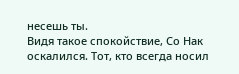несешь ты.
Видя такое спокойствие, Со Нак оскалился. Тот, кто всегда носил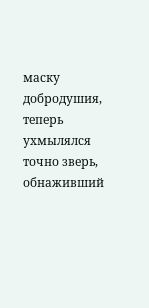маску добродушия, теперь ухмылялся точно зверь, обнаживший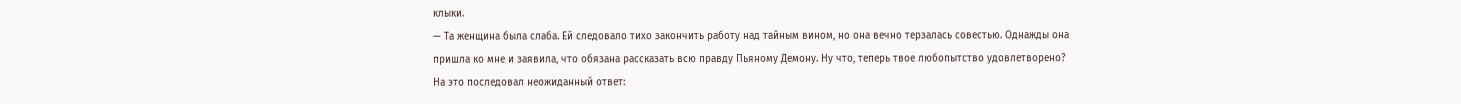клыки.
— Та женщина была слаба. Ей следовало тихо закончить работу над тайным вином, но она вечно терзалась совестью. Однажды она пришла ко мне и заявила, что обязана рассказать всю правду Пьяному Демону. Ну что, теперь твое любопытство удовлетворено?
На это последовал неожиданный ответ: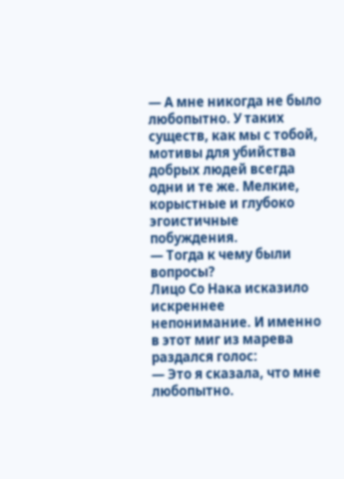— А мне никогда не было любопытно. У таких существ, как мы с тобой, мотивы для убийства добрых людей всегда одни и те же. Мелкие, корыстные и глубоко эгоистичные побуждения.
— Тогда к чему были вопросы?
Лицо Со Нака исказило искреннее непонимание. И именно в этот миг из марева раздался голос:
— Это я сказала, что мне любопытно.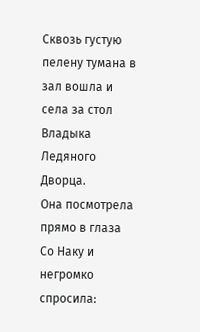Сквозь густую пелену тумана в зал вошла и села за стол Владыка Ледяного Дворца.
Она посмотрела прямо в глаза Со Наку и негромко спросила: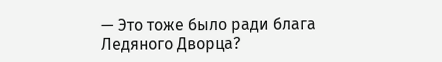— Это тоже было ради блага Ледяного Дворца?